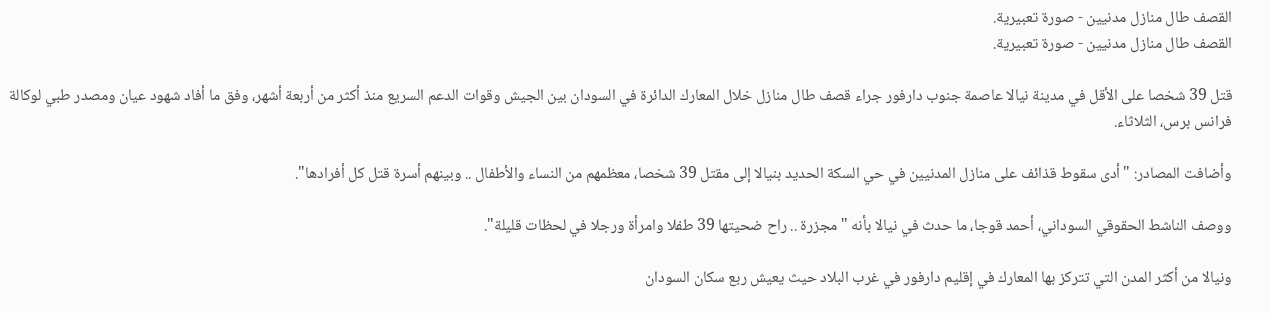القصف طال منازل مدنيين - صورة تعبيرية.
القصف طال منازل مدنيين - صورة تعبيرية.

قتل 39 شخصا على الأقل في مدينة نيالا عاصمة جنوب دارفور جراء قصف طال منازل خلال المعارك الدائرة في السودان بين الجيش وقوات الدعم السريع منذ أكثر من أربعة أشهر، وفق ما أفاد شهود عيان ومصدر طبي لوكالة فرانس برس، الثلاثاء.

وأضافت المصادر: "أدى سقوط قذائف على منازل المدنيين في حي السكة الحديد بنيالا إلى مقتل 39 شخصا، معظمهم من النساء والأطفال .. وبينهم أسرة قتل كل أفرادها".

ووصف الناشط الحقوقي السوداني، أحمد قوجا، ما حدث في نيالا بأنه "مجزرة .. راح ضحيتها 39 طفلا وامرأة ورجلا في لحظات قليلة".

ونيالا من أكثر المدن التي تتركز بها المعارك في إقليم دارفور في غرب البلاد حيث يعيش ربع سكان السودان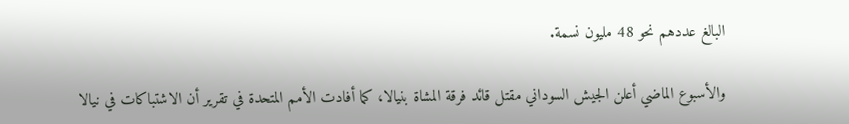البالغ عددهم نحو 48 مليون نسمة.

والأسبوع الماضي أعلن الجيش السوداني مقتل قائد فرقة المشاة بنيالا، كما أفادت الأمم المتحدة في تقرير أن الاشتباكات في نيالا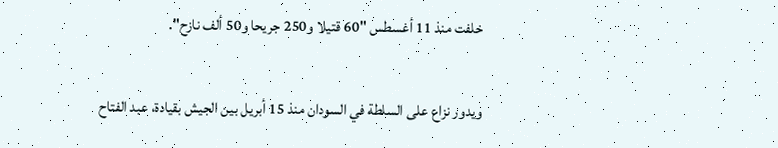خلفت منذ 11 أغسطس "60 قتيلا و250 جريحا و50 ألف نازح".

ويدور نزاع على السلطة في السودان منذ 15 أبريل بين الجيش بقيادة، عبد الفتاح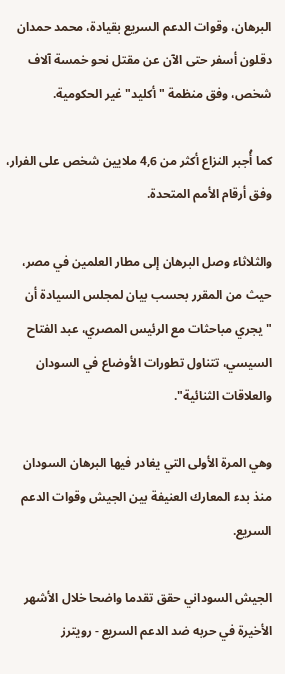البرهان، وقوات الدعم السريع بقيادة، محمد حمدان دقلون أسفر حتى الآن عن مقتل نحو خمسة آلاف شخص، وفق منظمة "أكليد" غير الحكومية.

كما أُجبر النزاع أكثر من 4,6 ملايين شخص على الفرار، وفق أرقام الأمم المتحدة.

والثلاثاء وصل البرهان إلى مطار العلمين في مصر، حيث من المقرر بحسب بيان لمجلس السيادة أن "يجري مباحثات مع الرئيس المصري، عبد الفتاح السيسي، تتناول تطورات الأوضاع في السودان والعلاقات الثنائية".

وهي المرة الأولى التي يغادر فيها البرهان السودان منذ بدء المعارك العنيفة بين الجيش وقوات الدعم السريع.

الجيش السوداني حقق تقدما واضحا خلال الأشهر الأخيرة في حربه ضد الدعم السريع - رويترز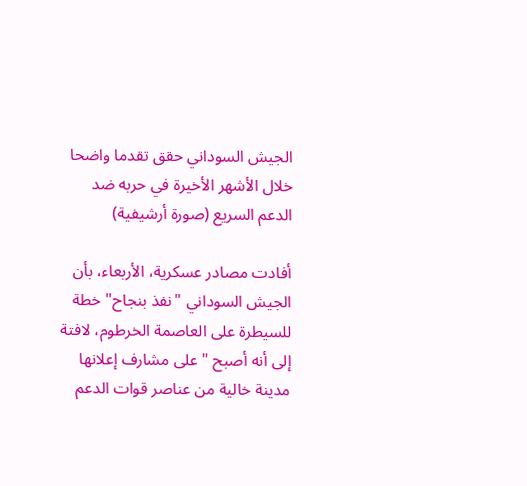الجيش السوداني حقق تقدما واضحا خلال الأشهر الأخيرة في حربه ضد الدعم السريع (صورة أرشيفية)

أفادت مصادر عسكرية، الأربعاء، بأن الجيش السوداني "نفذ بنجاح" خطة للسيطرة على العاصمة الخرطوم، لافتة إلى أنه أصبح "على مشارف إعلانها مدينة خالية من عناصر قوات الدعم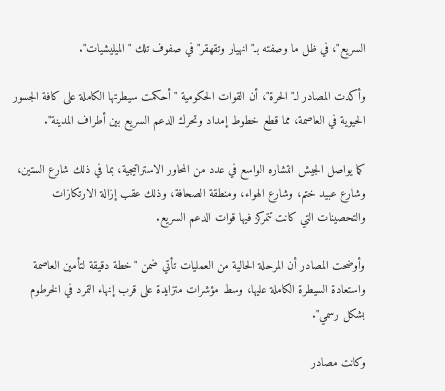السريع"، في ظل ما وصفته بـ"انهيار وتقهقر" في صفوف تلك "الميليشيات".

وأكدت المصادر لـ"الحرة"، أن القوات الحكومية "أحكمت سيطرتها الكاملة على كافة الجسور الحيوية في العاصمة، مما قطع خطوط إمداد وتحرك الدعم السريع بين أطراف المدينة".

كما يواصل الجيش انتشاره الواسع في عدد من المحاور الاستراتيجية، بما في ذلك شارع الستين، وشارع عبيد ختم، وشارع الهواء، ومنطقة الصحافة، وذلك عقب إزالة الارتكازات والتحصينات التي كانت تتمركز فيها قوات الدعم السريع.

وأوضحت المصادر أن المرحلة الحالية من العمليات تأتي ضمن "خطة دقيقة لتأمين العاصمة واستعادة السيطرة الكاملة عليها، وسط مؤشرات متزايدة على قرب إنهاء التمرد في الخرطوم بشكل رسمي".

وكانت مصادر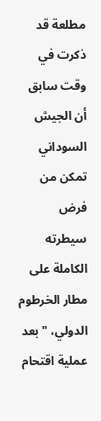مطلعة قد ذكرت في وقت سابق أن الجيش السوداني تمكن من فرض سيطرته الكاملة على مطار الخرطوم الدولي، "بعد عملية اقتحام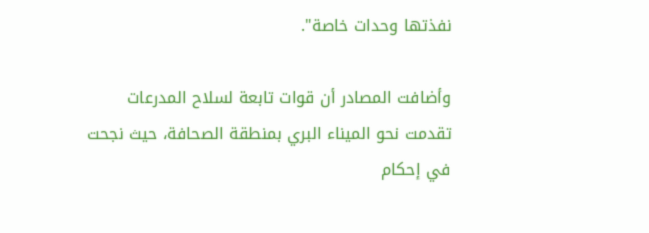نفذتها وحدات خاصة".

وأضافت المصادر أن قوات تابعة لسلاح المدرعات تقدمت نحو الميناء البري بمنطقة الصحافة، حيث نجحت في إحكام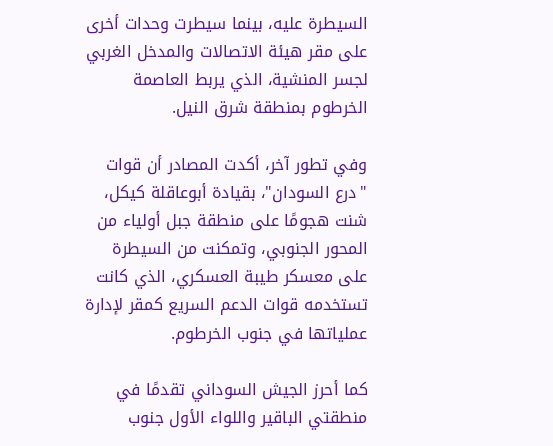السيطرة عليه، بينما سيطرت وحدات أخرى على مقر هيئة الاتصالات والمدخل الغربي لجسر المنشية، الذي يربط العاصمة الخرطوم بمنطقة شرق النيل.

وفي تطور آخر، أكدت المصادر أن قوات "درع السودان"، بقيادة أبوعاقلة كيكل، شنت هجومًا على منطقة جبل أولياء من المحور الجنوبي، وتمكنت من السيطرة على معسكر طيبة العسكري، الذي كانت تستخدمه قوات الدعم السريع كمقر لإدارة عملياتها في جنوب الخرطوم.

كما أحرز الجيش السوداني تقدمًا في منطقتي الباقير واللواء الأول جنوب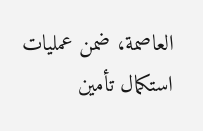العاصمة، ضمن عمليات استكمال تأمين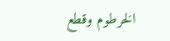الخرطوم وقطع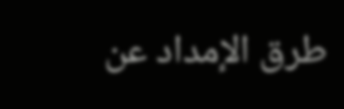طرق الإمداد عن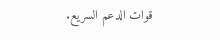قوات الدعم السريع.